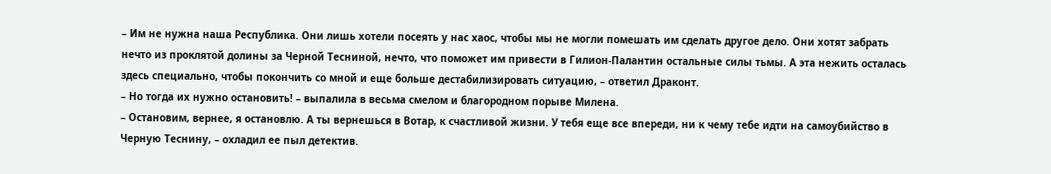– Им не нужна наша Республика. Они лишь хотели посеять у нас хаос, чтобы мы не могли помешать им сделать другое дело. Они хотят забрать нечто из проклятой долины за Черной Тесниной, нечто, что поможет им привести в Гилион-Палантин остальные силы тьмы. А эта нежить осталась здесь специально, чтобы покончить со мной и еще больше дестабилизировать ситуацию, – ответил Драконт.
– Но тогда их нужно остановить! – выпалила в весьма смелом и благородном порыве Милена.
– Остановим, вернее, я остановлю. А ты вернешься в Вотар, к счастливой жизни. У тебя еще все впереди, ни к чему тебе идти на самоубийство в Черную Теснину, – охладил ее пыл детектив.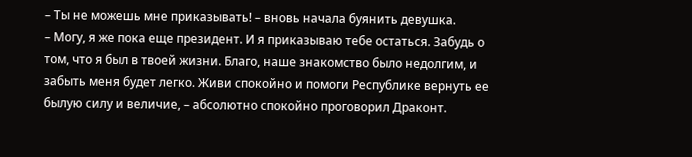– Ты не можешь мне приказывать! – вновь начала буянить девушка.
– Могу, я же пока еще президент. И я приказываю тебе остаться. Забудь о том, что я был в твоей жизни. Благо, наше знакомство было недолгим, и забыть меня будет легко. Живи спокойно и помоги Республике вернуть ее былую силу и величие, – абсолютно спокойно проговорил Драконт.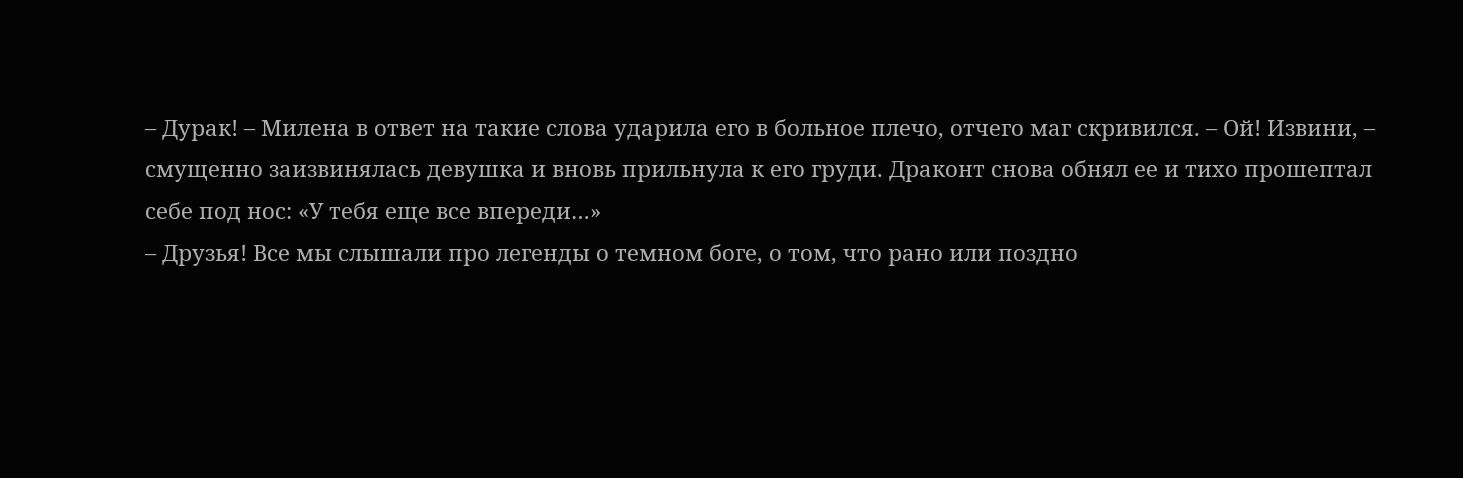– Дурак! – Милена в ответ на такие слова ударила его в больное плечо, отчего маг скривился. – Ой! Извини, – смущенно заизвинялась девушка и вновь прильнула к его груди. Драконт снова обнял ее и тихо прошептал себе под нос: «У тебя еще все впереди…»
– Друзья! Все мы слышали про легенды о темном боге, о том, что рано или поздно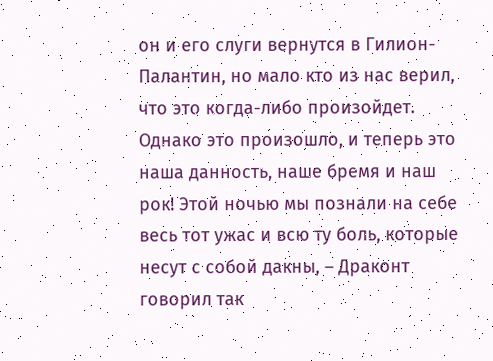он и его слуги вернутся в Гилион-Палантин, но мало кто из нас верил, что это когда-либо произойдет. Однако это произошло, и теперь это наша данность, наше бремя и наш рок! Этой ночью мы познали на себе весь тот ужас и всю ту боль, которые несут с собой дакны, – Драконт говорил так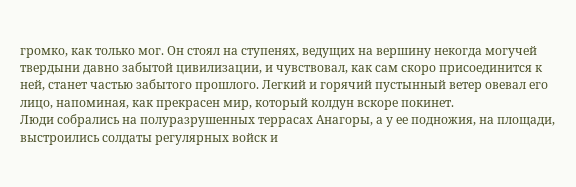громко, как только мог. Он стоял на ступенях, ведущих на вершину некогда могучей твердыни давно забытой цивилизации, и чувствовал, как сам скоро присоединится к ней, станет частью забытого прошлого. Легкий и горячий пустынный ветер овевал его лицо, напоминая, как прекрасен мир, который колдун вскоре покинет.
Люди собрались на полуразрушенных террасах Анагоры, а у ее подножия, на площади, выстроились солдаты регулярных войск и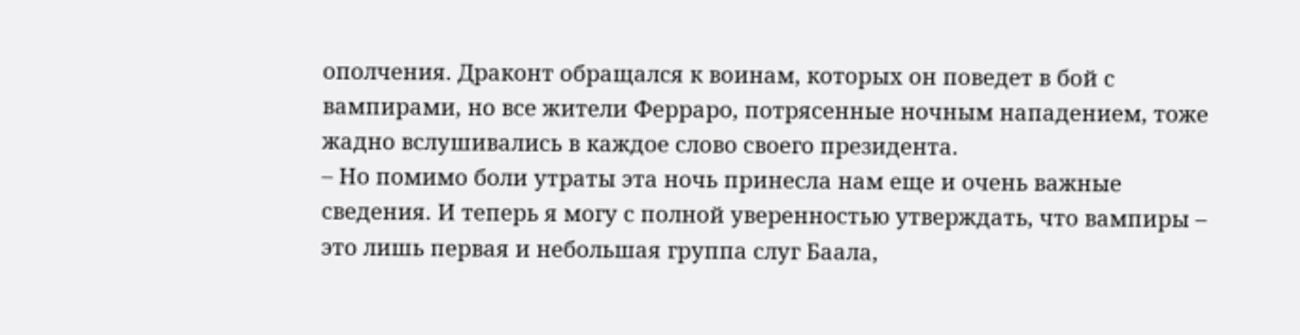ополчения. Драконт обращался к воинам, которых он поведет в бой с вампирами, но все жители Ферраро, потрясенные ночным нападением, тоже жадно вслушивались в каждое слово своего президента.
– Но помимо боли утраты эта ночь принесла нам еще и очень важные сведения. И теперь я могу с полной уверенностью утверждать, что вампиры – это лишь первая и небольшая группа слуг Баала,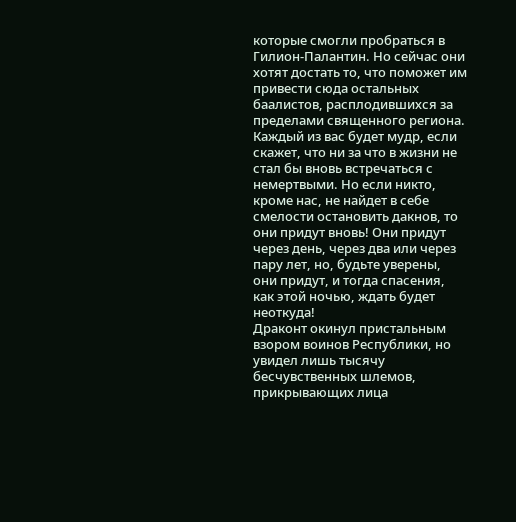которые смогли пробраться в Гилион-Палантин. Но сейчас они хотят достать то, что поможет им привести сюда остальных баалистов, расплодившихся за пределами священного региона. Каждый из вас будет мудр, если скажет, что ни за что в жизни не стал бы вновь встречаться с немертвыми. Но если никто, кроме нас, не найдет в себе смелости остановить дакнов, то они придут вновь! Они придут через день, через два или через пару лет, но, будьте уверены, они придут, и тогда спасения, как этой ночью, ждать будет неоткуда!
Драконт окинул пристальным взором воинов Республики, но увидел лишь тысячу бесчувственных шлемов, прикрывающих лица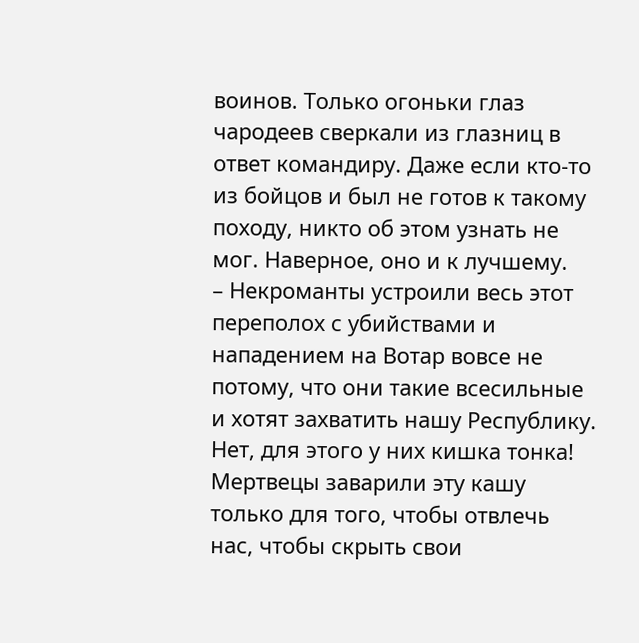воинов. Только огоньки глаз чародеев сверкали из глазниц в ответ командиру. Даже если кто-то из бойцов и был не готов к такому походу, никто об этом узнать не мог. Наверное, оно и к лучшему.
– Некроманты устроили весь этот переполох с убийствами и нападением на Вотар вовсе не потому, что они такие всесильные и хотят захватить нашу Республику. Нет, для этого у них кишка тонка! Мертвецы заварили эту кашу только для того, чтобы отвлечь нас, чтобы скрыть свои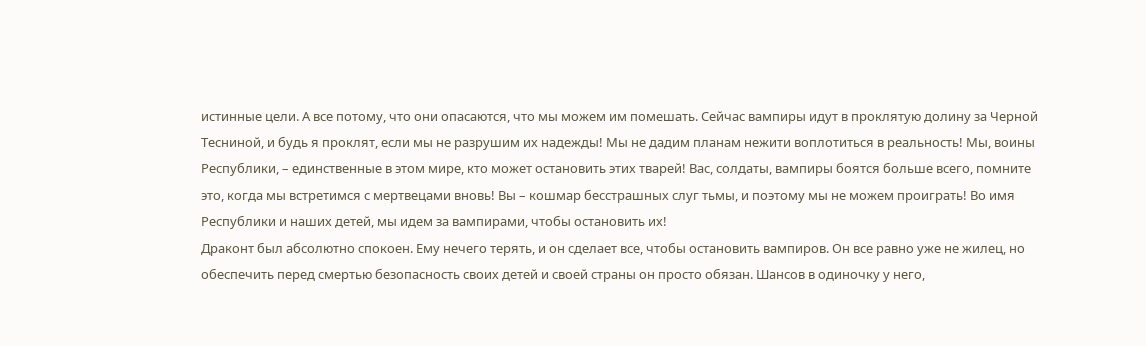истинные цели. А все потому, что они опасаются, что мы можем им помешать. Сейчас вампиры идут в проклятую долину за Черной Тесниной, и будь я проклят, если мы не разрушим их надежды! Мы не дадим планам нежити воплотиться в реальность! Мы, воины Республики, – единственные в этом мире, кто может остановить этих тварей! Вас, солдаты, вампиры боятся больше всего, помните это, когда мы встретимся с мертвецами вновь! Вы – кошмар бесстрашных слуг тьмы, и поэтому мы не можем проиграть! Во имя Республики и наших детей, мы идем за вампирами, чтобы остановить их!
Драконт был абсолютно спокоен. Ему нечего терять, и он сделает все, чтобы остановить вампиров. Он все равно уже не жилец, но обеспечить перед смертью безопасность своих детей и своей страны он просто обязан. Шансов в одиночку у него,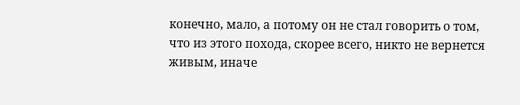конечно, мало, а потому он не стал говорить о том, что из этого похода, скорее всего, никто не вернется живым, иначе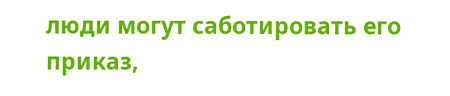люди могут саботировать его приказ,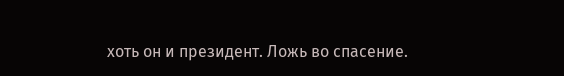хоть он и президент. Ложь во спасение.